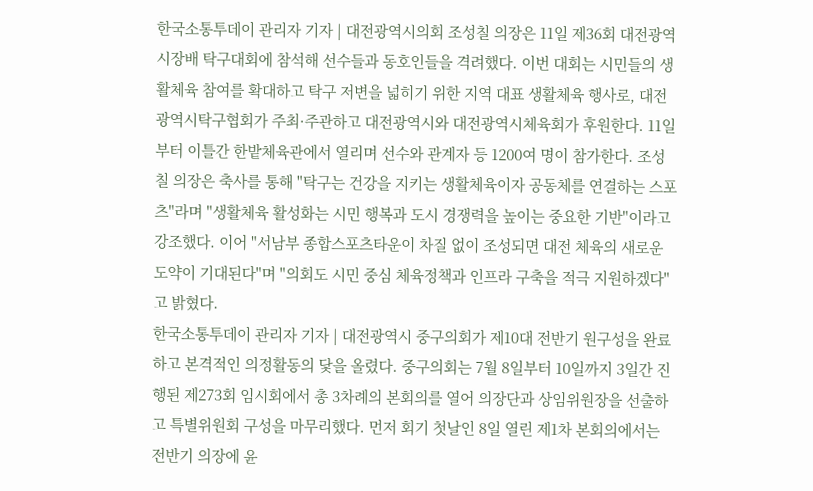한국소통투데이 관리자 기자 | 대전광역시의회 조성칠 의장은 11일 제36회 대전광역시장배 탁구대회에 참석해 선수들과 동호인들을 격려했다. 이번 대회는 시민들의 생활체육 참여를 확대하고 탁구 저변을 넓히기 위한 지역 대표 생활체육 행사로, 대전광역시탁구협회가 주최·주관하고 대전광역시와 대전광역시체육회가 후원한다. 11일부터 이틀간 한밭체육관에서 열리며 선수와 관계자 등 1200여 명이 참가한다. 조성칠 의장은 축사를 통해 "탁구는 건강을 지키는 생활체육이자 공동체를 연결하는 스포츠"라며 "생활체육 활성화는 시민 행복과 도시 경쟁력을 높이는 중요한 기반"이라고 강조했다. 이어 "서남부 종합스포츠타운이 차질 없이 조성되면 대전 체육의 새로운 도약이 기대된다"며 "의회도 시민 중심 체육정책과 인프라 구축을 적극 지원하겠다"고 밝혔다.
한국소통투데이 관리자 기자 | 대전광역시 중구의회가 제10대 전반기 원구성을 완료하고 본격적인 의정활동의 닻을 올렸다. 중구의회는 7월 8일부터 10일까지 3일간 진행된 제273회 임시회에서 총 3차례의 본회의를 열어 의장단과 상임위원장을 선출하고 특별위원회 구성을 마무리했다. 먼저 회기 첫날인 8일 열린 제1차 본회의에서는 전반기 의장에 윤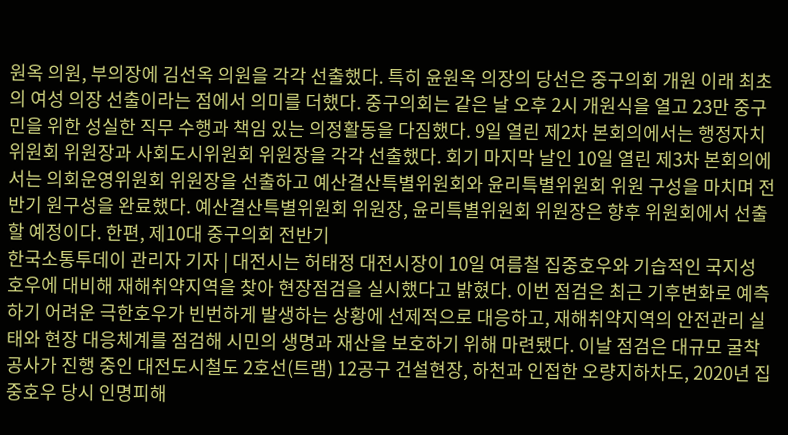원옥 의원, 부의장에 김선옥 의원을 각각 선출했다. 특히 윤원옥 의장의 당선은 중구의회 개원 이래 최초의 여성 의장 선출이라는 점에서 의미를 더했다. 중구의회는 같은 날 오후 2시 개원식을 열고 23만 중구민을 위한 성실한 직무 수행과 책임 있는 의정활동을 다짐했다. 9일 열린 제2차 본회의에서는 행정자치위원회 위원장과 사회도시위원회 위원장을 각각 선출했다. 회기 마지막 날인 10일 열린 제3차 본회의에서는 의회운영위원회 위원장을 선출하고 예산결산특별위원회와 윤리특별위원회 위원 구성을 마치며 전반기 원구성을 완료했다. 예산결산특별위원회 위원장, 윤리특별위원회 위원장은 향후 위원회에서 선출할 예정이다. 한편, 제10대 중구의회 전반기
한국소통투데이 관리자 기자 | 대전시는 허태정 대전시장이 10일 여름철 집중호우와 기습적인 국지성 호우에 대비해 재해취약지역을 찾아 현장점검을 실시했다고 밝혔다. 이번 점검은 최근 기후변화로 예측하기 어려운 극한호우가 빈번하게 발생하는 상황에 선제적으로 대응하고, 재해취약지역의 안전관리 실태와 현장 대응체계를 점검해 시민의 생명과 재산을 보호하기 위해 마련됐다. 이날 점검은 대규모 굴착공사가 진행 중인 대전도시철도 2호선(트램) 12공구 건설현장, 하천과 인접한 오량지하차도, 2020년 집중호우 당시 인명피해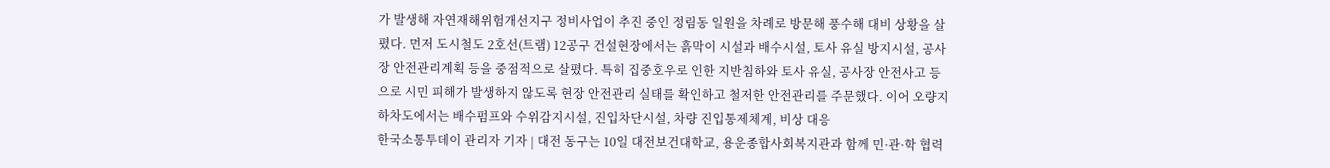가 발생해 자연재해위험개선지구 정비사업이 추진 중인 정림동 일원을 차례로 방문해 풍수해 대비 상황을 살폈다. 먼저 도시철도 2호선(트램) 12공구 건설현장에서는 흙막이 시설과 배수시설, 토사 유실 방지시설, 공사장 안전관리계획 등을 중점적으로 살폈다. 특히 집중호우로 인한 지반침하와 토사 유실, 공사장 안전사고 등으로 시민 피해가 발생하지 않도록 현장 안전관리 실태를 확인하고 철저한 안전관리를 주문했다. 이어 오량지하차도에서는 배수펌프와 수위감지시설, 진입차단시설, 차량 진입통제체계, 비상 대응
한국소통투데이 관리자 기자 | 대전 동구는 10일 대전보건대학교, 용운종합사회복지관과 함께 민·관·학 협력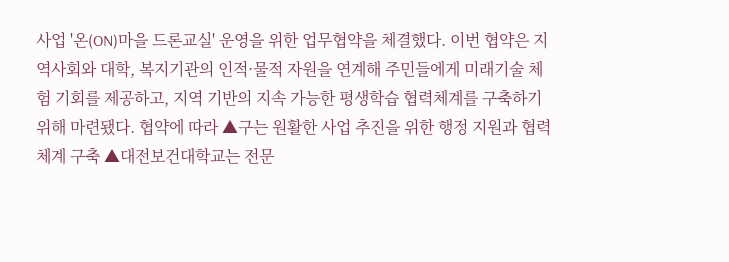사업 '온(ON)마을 드론교실' 운영을 위한 업무협약을 체결했다. 이번 협약은 지역사회와 대학, 복지기관의 인적·물적 자원을 연계해 주민들에게 미래기술 체험 기회를 제공하고, 지역 기반의 지속 가능한 평생학습 협력체계를 구축하기 위해 마련됐다. 협약에 따라 ▲구는 원활한 사업 추진을 위한 행정 지원과 협력체계 구축 ▲대전보건대학교는 전문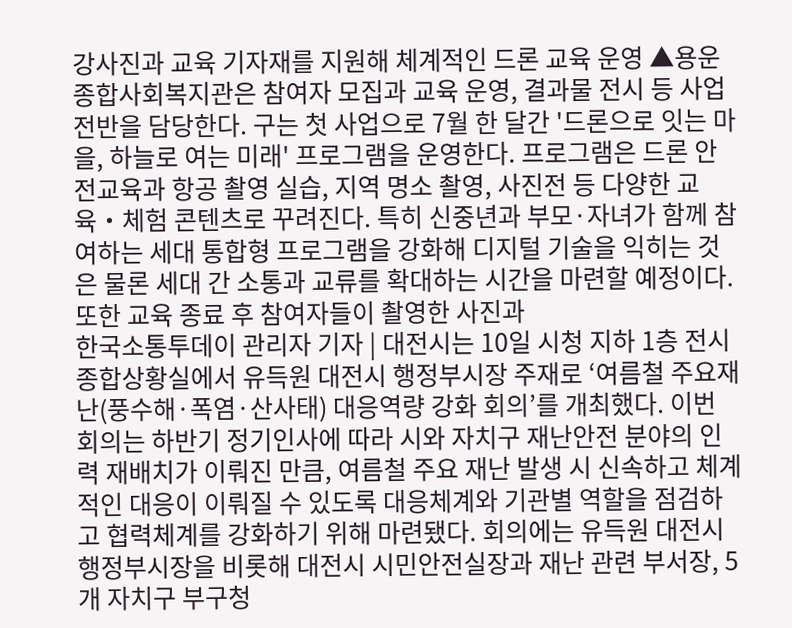강사진과 교육 기자재를 지원해 체계적인 드론 교육 운영 ▲용운종합사회복지관은 참여자 모집과 교육 운영, 결과물 전시 등 사업 전반을 담당한다. 구는 첫 사업으로 7월 한 달간 '드론으로 잇는 마을, 하늘로 여는 미래' 프로그램을 운영한다. 프로그램은 드론 안전교육과 항공 촬영 실습, 지역 명소 촬영, 사진전 등 다양한 교육‧체험 콘텐츠로 꾸려진다. 특히 신중년과 부모·자녀가 함께 참여하는 세대 통합형 프로그램을 강화해 디지털 기술을 익히는 것은 물론 세대 간 소통과 교류를 확대하는 시간을 마련할 예정이다. 또한 교육 종료 후 참여자들이 촬영한 사진과
한국소통투데이 관리자 기자 | 대전시는 10일 시청 지하 1층 전시종합상황실에서 유득원 대전시 행정부시장 주재로 ‘여름철 주요재난(풍수해·폭염·산사태) 대응역량 강화 회의’를 개최했다. 이번 회의는 하반기 정기인사에 따라 시와 자치구 재난안전 분야의 인력 재배치가 이뤄진 만큼, 여름철 주요 재난 발생 시 신속하고 체계적인 대응이 이뤄질 수 있도록 대응체계와 기관별 역할을 점검하고 협력체계를 강화하기 위해 마련됐다. 회의에는 유득원 대전시 행정부시장을 비롯해 대전시 시민안전실장과 재난 관련 부서장, 5개 자치구 부구청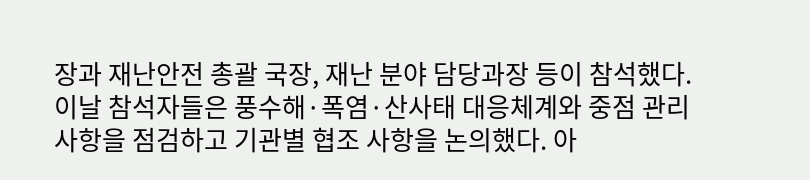장과 재난안전 총괄 국장, 재난 분야 담당과장 등이 참석했다. 이날 참석자들은 풍수해·폭염·산사태 대응체계와 중점 관리사항을 점검하고 기관별 협조 사항을 논의했다. 아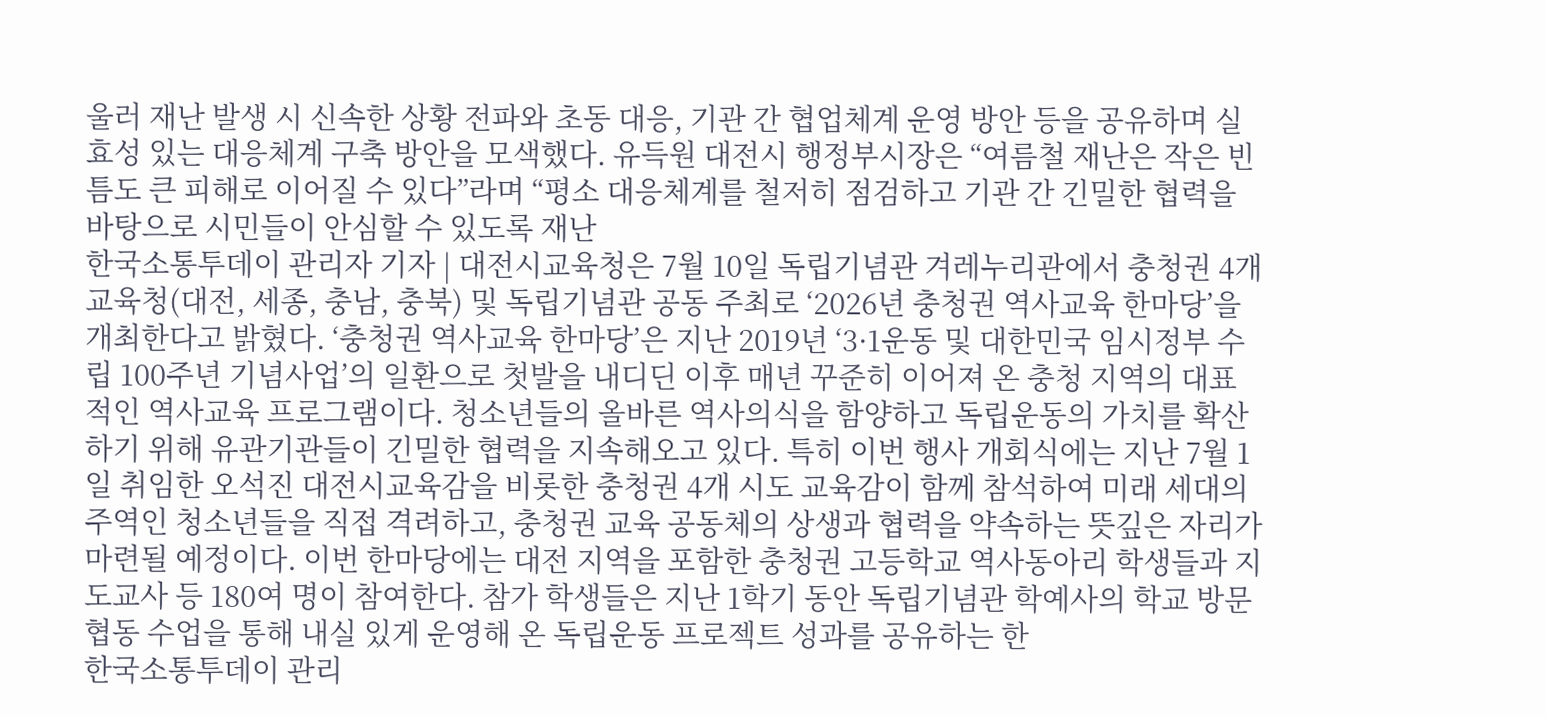울러 재난 발생 시 신속한 상황 전파와 초동 대응, 기관 간 협업체계 운영 방안 등을 공유하며 실효성 있는 대응체계 구축 방안을 모색했다. 유득원 대전시 행정부시장은 “여름철 재난은 작은 빈틈도 큰 피해로 이어질 수 있다”라며 “평소 대응체계를 철저히 점검하고 기관 간 긴밀한 협력을 바탕으로 시민들이 안심할 수 있도록 재난
한국소통투데이 관리자 기자 | 대전시교육청은 7월 10일 독립기념관 겨레누리관에서 충청권 4개 교육청(대전, 세종, 충남, 충북) 및 독립기념관 공동 주최로 ‘2026년 충청권 역사교육 한마당’을 개최한다고 밝혔다. ‘충청권 역사교육 한마당’은 지난 2019년 ‘3·1운동 및 대한민국 임시정부 수립 100주년 기념사업’의 일환으로 첫발을 내디딘 이후 매년 꾸준히 이어져 온 충청 지역의 대표적인 역사교육 프로그램이다. 청소년들의 올바른 역사의식을 함양하고 독립운동의 가치를 확산하기 위해 유관기관들이 긴밀한 협력을 지속해오고 있다. 특히 이번 행사 개회식에는 지난 7월 1일 취임한 오석진 대전시교육감을 비롯한 충청권 4개 시도 교육감이 함께 참석하여 미래 세대의 주역인 청소년들을 직접 격려하고, 충청권 교육 공동체의 상생과 협력을 약속하는 뜻깊은 자리가 마련될 예정이다. 이번 한마당에는 대전 지역을 포함한 충청권 고등학교 역사동아리 학생들과 지도교사 등 180여 명이 참여한다. 참가 학생들은 지난 1학기 동안 독립기념관 학예사의 학교 방문 협동 수업을 통해 내실 있게 운영해 온 독립운동 프로젝트 성과를 공유하는 한
한국소통투데이 관리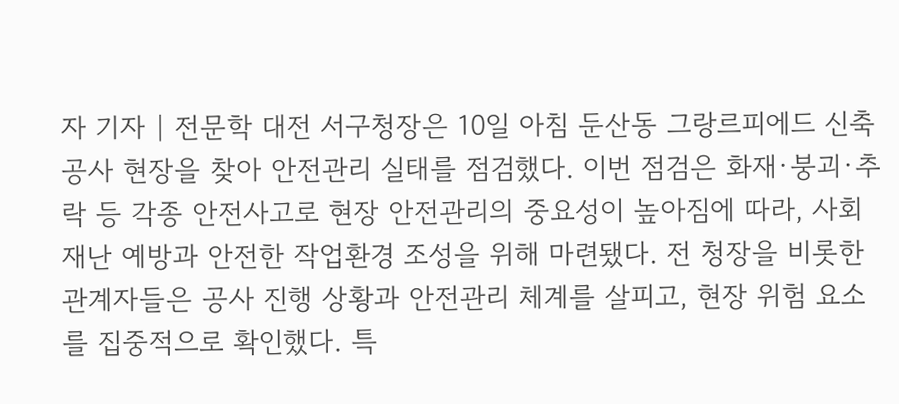자 기자 | 전문학 대전 서구청장은 10일 아침 둔산동 그랑르피에드 신축공사 현장을 찾아 안전관리 실태를 점검했다. 이번 점검은 화재·붕괴·추락 등 각종 안전사고로 현장 안전관리의 중요성이 높아짐에 따라, 사회재난 예방과 안전한 작업환경 조성을 위해 마련됐다. 전 청장을 비롯한 관계자들은 공사 진행 상황과 안전관리 체계를 살피고, 현장 위험 요소를 집중적으로 확인했다. 특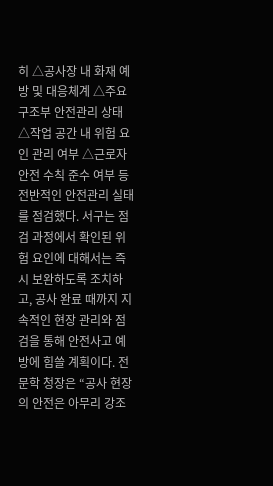히 △공사장 내 화재 예방 및 대응체계 △주요 구조부 안전관리 상태 △작업 공간 내 위험 요인 관리 여부 △근로자 안전 수칙 준수 여부 등 전반적인 안전관리 실태를 점검했다. 서구는 점검 과정에서 확인된 위험 요인에 대해서는 즉시 보완하도록 조치하고, 공사 완료 때까지 지속적인 현장 관리와 점검을 통해 안전사고 예방에 힘쓸 계획이다. 전문학 청장은 “공사 현장의 안전은 아무리 강조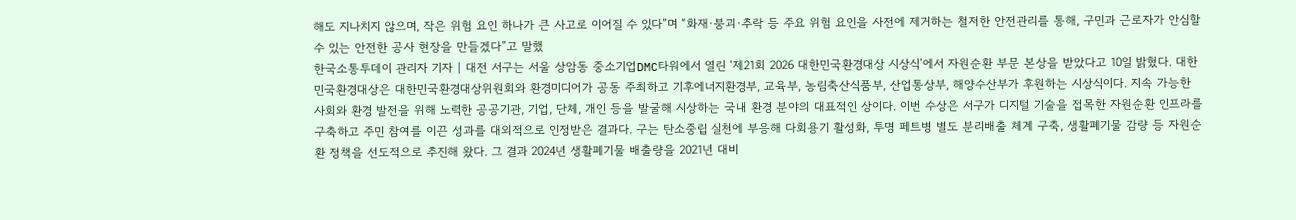해도 지나치지 않으며, 작은 위험 요인 하나가 큰 사고로 이어질 수 있다”며 “화재·붕괴·추락 등 주요 위험 요인을 사전에 제거하는 철저한 안전관리를 통해, 구민과 근로자가 안심할 수 있는 안전한 공사 현장을 만들겠다”고 말했
한국소통투데이 관리자 기자 | 대전 서구는 서울 상암동 중소기업DMC타워에서 열린 ‘제21회 2026 대한민국환경대상 시상식’에서 자원순환 부문 본상을 받았다고 10일 밝혔다. 대한민국환경대상은 대한민국환경대상위원회와 환경미디어가 공동 주최하고 기후에너지환경부, 교육부, 농림축산식품부, 산업통상부, 해양수산부가 후원하는 시상식이다. 지속 가능한 사회와 환경 발전을 위해 노력한 공공기관, 기업, 단체, 개인 등을 발굴해 시상하는 국내 환경 분야의 대표적인 상이다. 이번 수상은 서구가 디지털 기술을 접목한 자원순환 인프라를 구축하고 주민 참여를 이끈 성과를 대외적으로 인정받은 결과다. 구는 탄소중립 실천에 부응해 다회용기 활성화, 투명 페트병 별도 분리배출 체계 구축, 생활폐기물 감량 등 자원순환 정책을 선도적으로 추진해 왔다. 그 결과 2024년 생활폐기물 배출량을 2021년 대비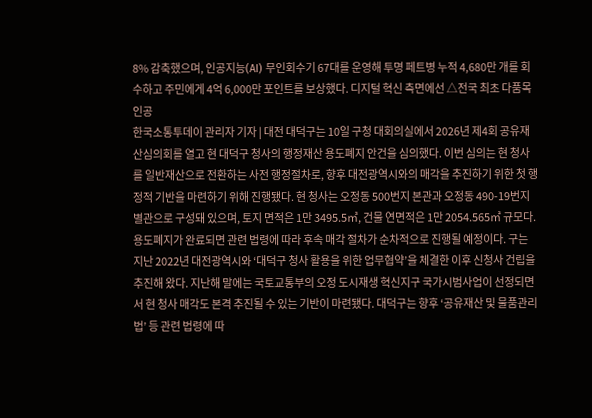8% 감축했으며, 인공지능(AI) 무인회수기 67대를 운영해 투명 페트병 누적 4,680만 개를 회수하고 주민에게 4억 6,000만 포인트를 보상했다. 디지털 혁신 측면에선 △전국 최초 다품목 인공
한국소통투데이 관리자 기자 | 대전 대덕구는 10일 구청 대회의실에서 2026년 제4회 공유재산심의회를 열고 현 대덕구 청사의 행정재산 용도폐지 안건을 심의했다. 이번 심의는 현 청사를 일반재산으로 전환하는 사전 행정절차로, 향후 대전광역시와의 매각을 추진하기 위한 첫 행정적 기반을 마련하기 위해 진행됐다. 현 청사는 오정동 500번지 본관과 오정동 490-19번지 별관으로 구성돼 있으며, 토지 면적은 1만 3495.5㎡, 건물 연면적은 1만 2054.565㎡ 규모다. 용도폐지가 완료되면 관련 법령에 따라 후속 매각 절차가 순차적으로 진행될 예정이다. 구는 지난 2022년 대전광역시와 ‘대덕구 청사 활용을 위한 업무협약’을 체결한 이후 신청사 건립을 추진해 왔다. 지난해 말에는 국토교통부의 오정 도시재생 혁신지구 국가시범사업이 선정되면서 현 청사 매각도 본격 추진될 수 있는 기반이 마련됐다. 대덕구는 향후 ‘공유재산 및 물품관리법’ 등 관련 법령에 따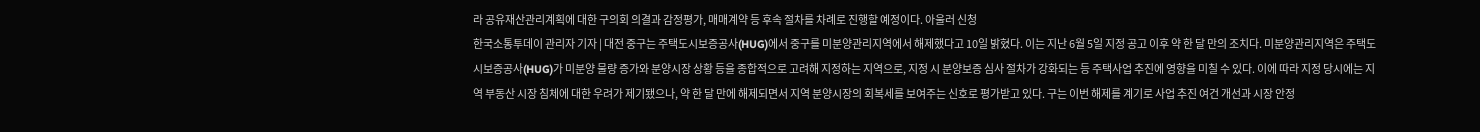라 공유재산관리계획에 대한 구의회 의결과 감정평가, 매매계약 등 후속 절차를 차례로 진행할 예정이다. 아울러 신청
한국소통투데이 관리자 기자 | 대전 중구는 주택도시보증공사(HUG)에서 중구를 미분양관리지역에서 해제했다고 10일 밝혔다. 이는 지난 6월 5일 지정 공고 이후 약 한 달 만의 조치다. 미분양관리지역은 주택도시보증공사(HUG)가 미분양 물량 증가와 분양시장 상황 등을 종합적으로 고려해 지정하는 지역으로, 지정 시 분양보증 심사 절차가 강화되는 등 주택사업 추진에 영향을 미칠 수 있다. 이에 따라 지정 당시에는 지역 부동산 시장 침체에 대한 우려가 제기됐으나, 약 한 달 만에 해제되면서 지역 분양시장의 회복세를 보여주는 신호로 평가받고 있다. 구는 이번 해제를 계기로 사업 추진 여건 개선과 시장 안정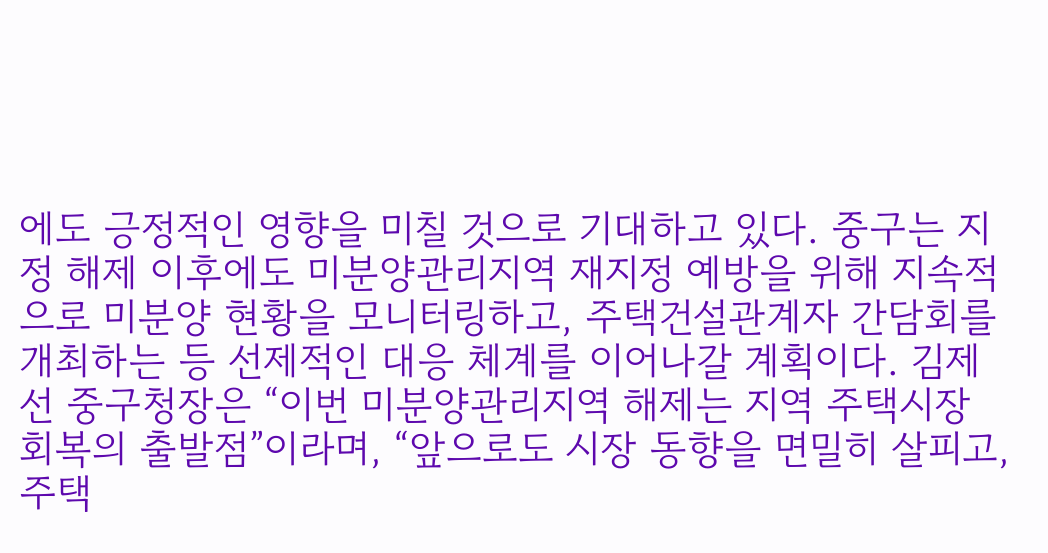에도 긍정적인 영향을 미칠 것으로 기대하고 있다. 중구는 지정 해제 이후에도 미분양관리지역 재지정 예방을 위해 지속적으로 미분양 현황을 모니터링하고, 주택건설관계자 간담회를 개최하는 등 선제적인 대응 체계를 이어나갈 계획이다. 김제선 중구청장은 “이번 미분양관리지역 해제는 지역 주택시장 회복의 출발점”이라며, “앞으로도 시장 동향을 면밀히 살피고, 주택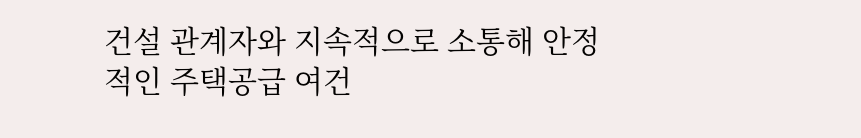건설 관계자와 지속적으로 소통해 안정적인 주택공급 여건